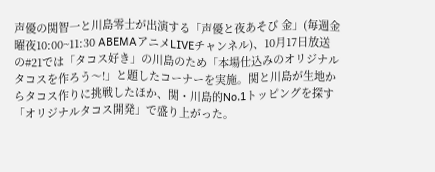声優の関智一と川島零士が出演する「声優と夜あそび 金」(毎週金曜夜10:00~11:30 ABEMAアニメLIVEチャンネル)、10月17日放送の#21では「タコス好き」の川島のため「本場仕込みのオリジナルタコスを作ろう〜!」と題したコーナーを実施。関と川島が生地からタコス作りに挑戦したほか、関・川島的No.1トッピングを探す「オリジナルタコス開発」で盛り上がった。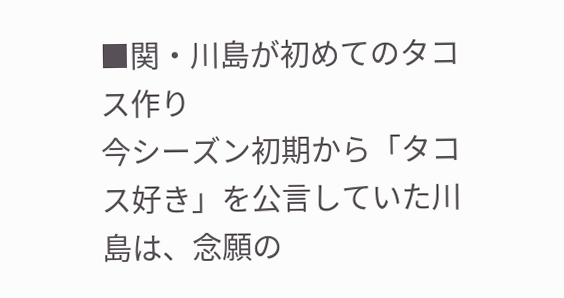■関・川島が初めてのタコス作り
今シーズン初期から「タコス好き」を公言していた川島は、念願の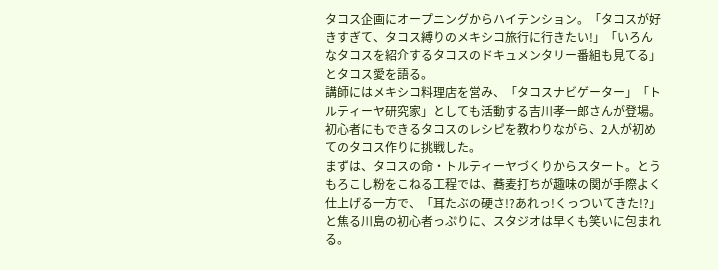タコス企画にオープニングからハイテンション。「タコスが好きすぎて、タコス縛りのメキシコ旅行に行きたい!」「いろんなタコスを紹介するタコスのドキュメンタリー番組も見てる」とタコス愛を語る。
講師にはメキシコ料理店を営み、「タコスナビゲーター」「トルティーヤ研究家」としても活動する吉川孝一郎さんが登場。初心者にもできるタコスのレシピを教わりながら、2人が初めてのタコス作りに挑戦した。
まずは、タコスの命・トルティーヤづくりからスタート。とうもろこし粉をこねる工程では、蕎麦打ちが趣味の関が手際よく仕上げる一方で、「耳たぶの硬さ!?あれっ!くっついてきた!?」と焦る川島の初心者っぷりに、スタジオは早くも笑いに包まれる。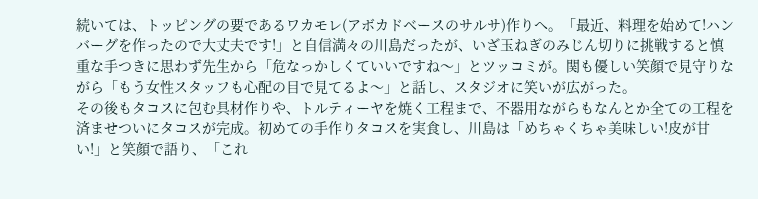続いては、トッピングの要であるワカモレ(アボカドベースのサルサ)作りへ。「最近、料理を始めて!ハンバーグを作ったので大丈夫です!」と自信満々の川島だったが、いざ玉ねぎのみじん切りに挑戦すると慎重な手つきに思わず先生から「危なっかしくていいですね〜」とツッコミが。関も優しい笑顔で見守りながら「もう女性スタッフも心配の目で見てるよ〜」と話し、スタジオに笑いが広がった。
その後もタコスに包む具材作りや、トルティーヤを焼く工程まで、不器用ながらもなんとか全ての工程を済ませついにタコスが完成。初めての手作りタコスを実食し、川島は「めちゃくちゃ美味しい!皮が甘い!」と笑顔で語り、「これ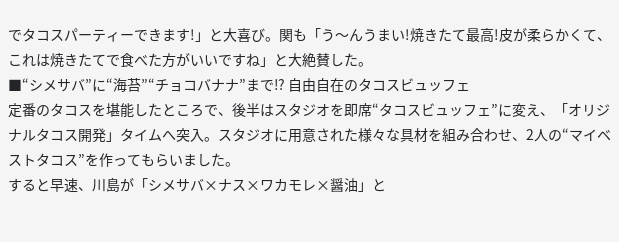でタコスパーティーできます!」と大喜び。関も「う〜んうまい!焼きたて最高!皮が柔らかくて、これは焼きたてで食べた方がいいですね」と大絶賛した。
■“シメサバ”に“海苔”“チョコバナナ”まで⁉ 自由自在のタコスビュッフェ
定番のタコスを堪能したところで、後半はスタジオを即席“タコスビュッフェ”に変え、「オリジナルタコス開発」タイムへ突入。スタジオに用意された様々な具材を組み合わせ、2人の“マイベストタコス”を作ってもらいました。
すると早速、川島が「シメサバ×ナス×ワカモレ×醤油」と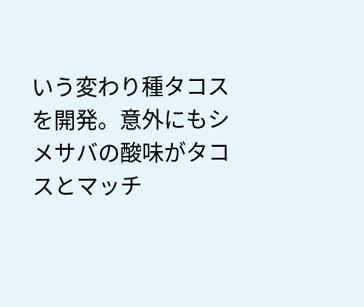いう変わり種タコスを開発。意外にもシメサバの酸味がタコスとマッチ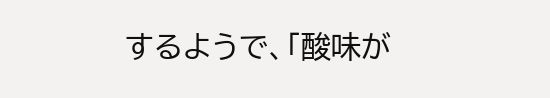するようで、「酸味が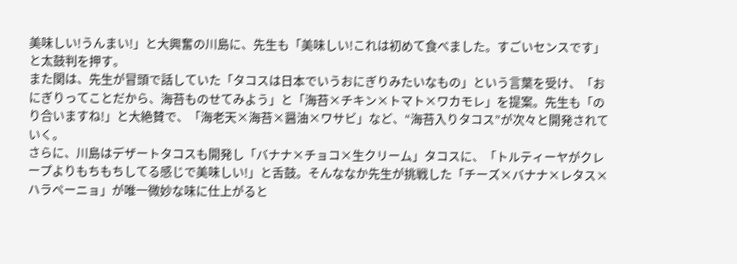美味しい!うんまい!」と大興奮の川島に、先生も「美味しい!これは初めて食べました。すごいセンスです」と太鼓判を押す。
また関は、先生が冒頭で話していた「タコスは日本でいうおにぎりみたいなもの」という言葉を受け、「おにぎりってことだから、海苔ものせてみよう」と「海苔×チキン×トマト×ワカモレ」を提案。先生も「のり合いますね!」と大絶賛で、「海老天×海苔×醤油×ワサビ」など、“海苔入りタコス”が次々と開発されていく。
さらに、川島はデザートタコスも開発し「バナナ×チョコ×生クリーム」タコスに、「トルティーヤがクレープよりもちもちしてる感じで美味しい!」と舌鼓。そんななか先生が挑戦した「チーズ×バナナ×レタス×ハラペーニョ」が唯一微妙な味に仕上がると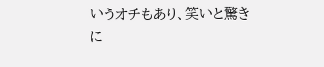いうオチもあり、笑いと驚きに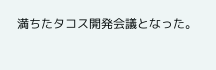満ちたタコス開発会議となった。